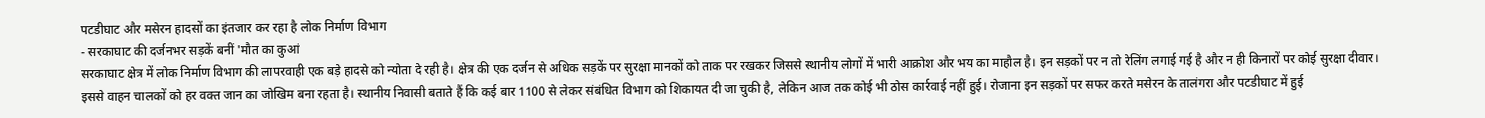पटडीघाट और मसेरन हादसों का इंतजार कर रहा है लोक निर्माण विभाग
- सरकाघाट की दर्जनभर सड़कें बनीं 'मौत का कुआं
सरकाघाट क्षेत्र में लोक निर्माण विभाग की लापरवाही एक बड़े हादसे को न्योता दे रही है। क्षेत्र की एक दर्जन से अधिक सड़कें पर सुरक्षा मानकों को ताक पर रखकर जिससे स्थानीय लोगों में भारी आक्रोश और भय का माहौल है। इन सड़कों पर न तो रेलिंग लगाई गई है और न ही किनारों पर कोई सुरक्षा दीवार। इससे वाहन चालकों को हर वक्त जान का जोखिम बना रहता है। स्थानीय निवासी बताते हैं कि कई बार 1100 से लेकर संबंधित विभाग को शिकायत दी जा चुकी है, लेकिन आज तक कोई भी ठोस कार्रवाई नहीं हुई। रोजाना इन सड़कों पर सफर करते मसेरन के तालंगरा और पटडीघाट में हुई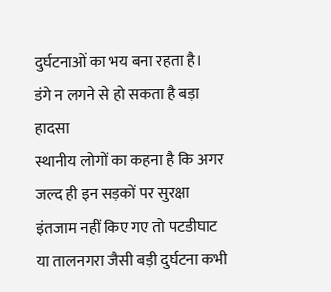दुर्घटनाओं का भय बना रहता है।
डंगे न लगने से हो सकता है बड़ा हादसा
स्थानीय लोगों का कहना है कि अगर जल्द ही इन सड़कों पर सुरक्षा इंतजाम नहीं किए गए तो पटडीघाट या तालनगरा जैसी बड़ी दुर्घटना कभी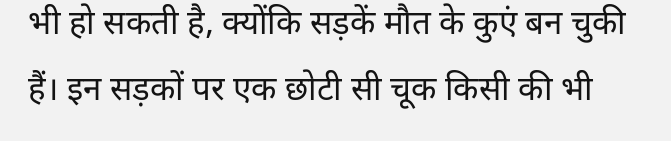भी हो सकती है, क्योंकि सड़कें मौत के कुएं बन चुकी हैं। इन सड़कों पर एक छोटी सी चूक किसी की भी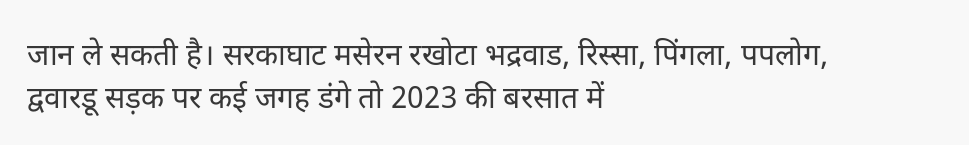जान ले सकती है। सरकाघाट मसेरन रखोटा भद्रवाड, रिस्सा, पिंगला, पपलोग, द्ववारडू सड़क पर कई जगह डंगे तो 2023 की बरसात में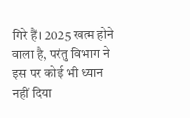गिरे हैं। 2025 खत्म होने वाला है, परंतु विभाग ने इस पर कोई भी ध्यान नहीं दिया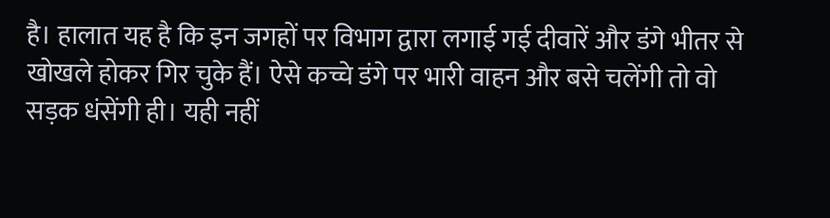है। हालात यह है कि इन जगहों पर विभाग द्वारा लगाई गई दीवारें और डंगे भीतर से खोखले होकर गिर चुके हैं। ऐसे कच्चे डंगे पर भारी वाहन और बसे चलेंगी तो वो सड़क धंसेंगी ही। यही नहीं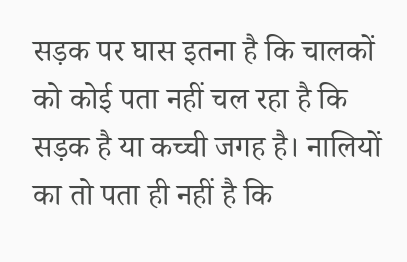सड़क पर घास इतना है कि चालकों को कोई पता नहीं चल रहा है कि सड़क है या कच्ची जगह है। नालियों का तो पता ही नहीं है कि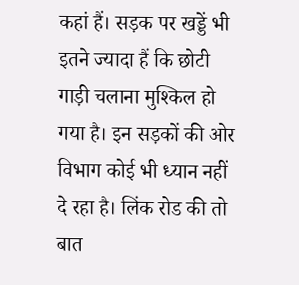कहां हैं। सड़क पर खड्डें भी इतने ज्यादा हैं कि छोटी गाड़ी चलाना मुश्किल हो गया है। इन सड़कों की ओर विभाग कोई भी ध्यान नहीं दे रहा है। लिंक रोड की तो बात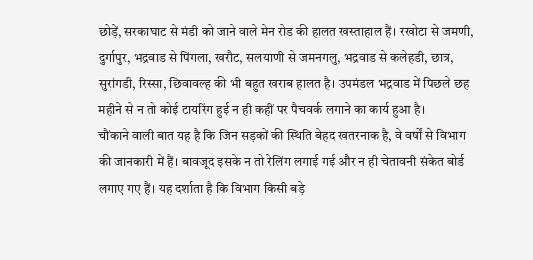छोड़ें, सरकाघाट से मंडी को जाने वाले मेन रोड की हालत खस्ताहाल हैं। रखोटा से जमणी, दुर्गापुर, भद्रवाड से पिंगला, खरौट, सलयाणी से जमनगलु, भद्रवाड से कलेहडी, छात्र, सुरांगडी, रिस्सा, छिवावल्ह की भी बहुत खराब हालत है। उपमंडल भद्रवाड में पिछले छह महीने से न तो कोई टायरिंग हुई न ही कहीं पर पैचवर्क लगाने का कार्य हुआ है।
चौंकाने वाली बात यह है कि जिन सड़कों की स्थिति बेहद खतरनाक है, वे वर्षों से विभाग की जानकारी में हैं। बावजूद इसके न तो रेलिंग लगाई गई और न ही चेतावनी संकेत बोर्ड लगाए गए हैं। यह दर्शाता है कि विभाग किसी बड़े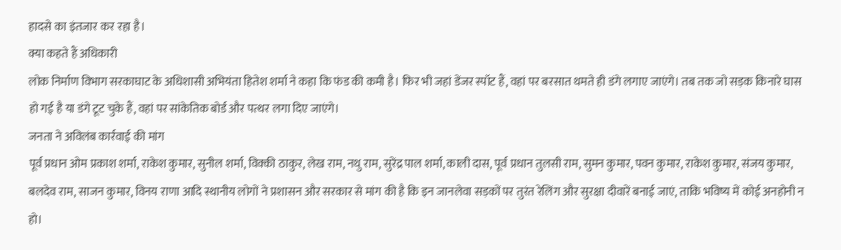हादसे का इंतजार कर रहा है।
क्या कहते हैं अधिकारी
लोक निर्माण विभाग सरकाघाट के अधिशासी अभियंता हितेश शर्मा ने कहा कि फंड की कमी है। फिर भी जहां डेंजर स्पॉट हैं, वहां पर बरसात थमते ही डंगे लगाए जाएंगे। तब तक जो सड़क किनारे घास हो गई है या डंगे टूट चुके हैं, वहां पर सांकेतिक बोर्ड और पत्थर लगा दिए जाएंगे।
जनता ने अविलंब कार्रवाई की मांग
पूर्व प्रधान ओम प्रकाश शर्मा, राकेश कुमार, सुनील शर्मा, विक्की ठाकुर, लेख राम, नथु राम, सुरेंद्र पाल शर्मा, काली दास, पूर्व प्रधान तुलसी राम, सुमन कुमार, पवन कुमार, राकेश कुमार, संजय कुमार, बलदेव राम, साजन कुमार, विनय राणा आदि स्थानीय लोगों ने प्रशासन और सरकार से मांग की है कि इन जानलेवा सड़कों पर तुरंत रेलिंग और सुरक्षा दीवारें बनाई जाएं, ताकि भविष्य में कोई अनहोनी न हो।